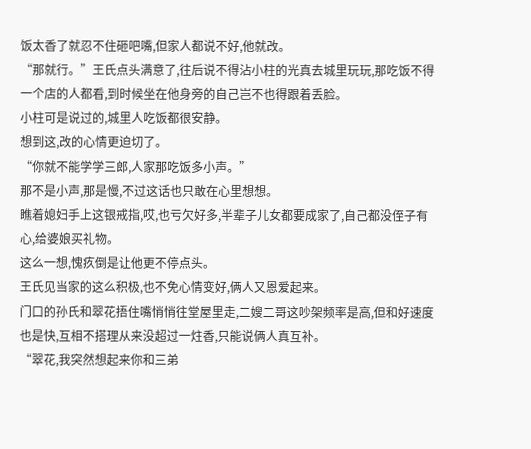饭太香了就忍不住砸吧嘴,但家人都说不好,他就改。
“那就行。”王氏点头满意了,往后说不得沾小柱的光真去城里玩玩,那吃饭不得一个店的人都看,到时候坐在他身旁的自己岂不也得跟着丢脸。
小柱可是说过的,城里人吃饭都很安静。
想到这,改的心情更迫切了。
“你就不能学学三郎,人家那吃饭多小声。”
那不是小声,那是慢,不过这话也只敢在心里想想。
瞧着媳妇手上这银戒指,哎,也亏欠好多,半辈子儿女都要成家了,自己都没侄子有心,给婆娘买礼物。
这么一想,愧疚倒是让他更不停点头。
王氏见当家的这么积极,也不免心情变好,俩人又恩爱起来。
门口的孙氏和翠花捂住嘴悄悄往堂屋里走,二嫂二哥这吵架频率是高,但和好速度也是快,互相不搭理从来没超过一炷香,只能说俩人真互补。
“翠花,我突然想起来你和三弟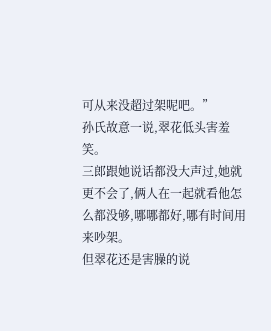可从来没超过架呢吧。”
孙氏故意一说,翠花低头害羞笑。
三郎跟她说话都没大声过,她就更不会了,俩人在一起就看他怎么都没够,哪哪都好,哪有时间用来吵架。
但翠花还是害臊的说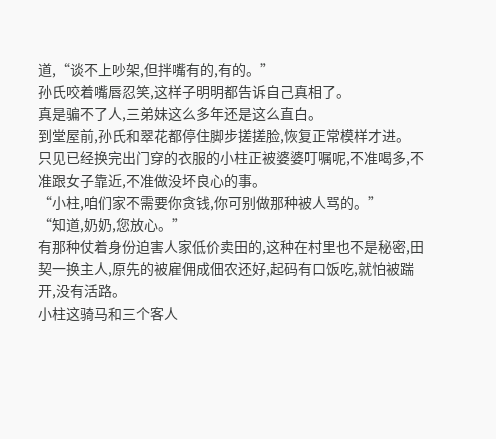道,“谈不上吵架,但拌嘴有的,有的。”
孙氏咬着嘴唇忍笑,这样子明明都告诉自己真相了。
真是骗不了人,三弟妹这么多年还是这么直白。
到堂屋前,孙氏和翠花都停住脚步搓搓脸,恢复正常模样才进。
只见已经换完出门穿的衣服的小柱正被婆婆叮嘱呢,不准喝多,不准跟女子靠近,不准做没坏良心的事。
“小柱,咱们家不需要你贪钱,你可别做那种被人骂的。”
“知道,奶奶,您放心。”
有那种仗着身份迫害人家低价卖田的,这种在村里也不是秘密,田契一换主人,原先的被雇佣成佃农还好,起码有口饭吃,就怕被踹开,没有活路。
小柱这骑马和三个客人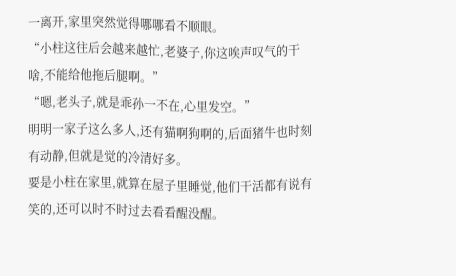一离开,家里突然觉得哪哪看不顺眼。
“小柱这往后会越来越忙,老婆子,你这唉声叹气的干啥,不能给他拖后腿啊。”
“嗯,老头子,就是乖孙一不在,心里发空。”
明明一家子这么多人,还有猫啊狗啊的,后面猪牛也时刻有动静,但就是觉的冷清好多。
要是小柱在家里,就算在屋子里睡觉,他们干活都有说有笑的,还可以时不时过去看看醒没醒。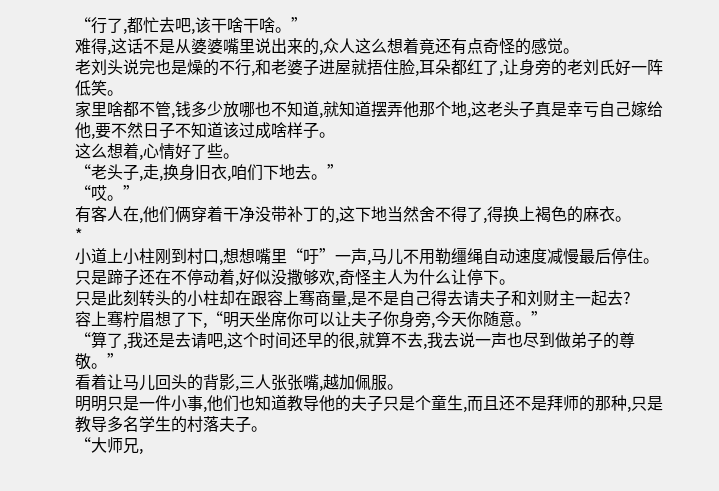“行了,都忙去吧,该干啥干啥。”
难得,这话不是从婆婆嘴里说出来的,众人这么想着竟还有点奇怪的感觉。
老刘头说完也是燥的不行,和老婆子进屋就捂住脸,耳朵都红了,让身旁的老刘氏好一阵低笑。
家里啥都不管,钱多少放哪也不知道,就知道摆弄他那个地,这老头子真是幸亏自己嫁给他,要不然日子不知道该过成啥样子。
这么想着,心情好了些。
“老头子,走,换身旧衣,咱们下地去。”
“哎。”
有客人在,他们俩穿着干净没带补丁的,这下地当然舍不得了,得换上褐色的麻衣。
*
小道上小柱刚到村口,想想嘴里“吁”一声,马儿不用勒缰绳自动速度减慢最后停住。
只是蹄子还在不停动着,好似没撒够欢,奇怪主人为什么让停下。
只是此刻转头的小柱却在跟容上骞商量,是不是自己得去请夫子和刘财主一起去?
容上骞柠眉想了下,“明天坐席你可以让夫子你身旁,今天你随意。”
“算了,我还是去请吧,这个时间还早的很,就算不去,我去说一声也尽到做弟子的尊敬。”
看着让马儿回头的背影,三人张张嘴,越加佩服。
明明只是一件小事,他们也知道教导他的夫子只是个童生,而且还不是拜师的那种,只是教导多名学生的村落夫子。
“大师兄,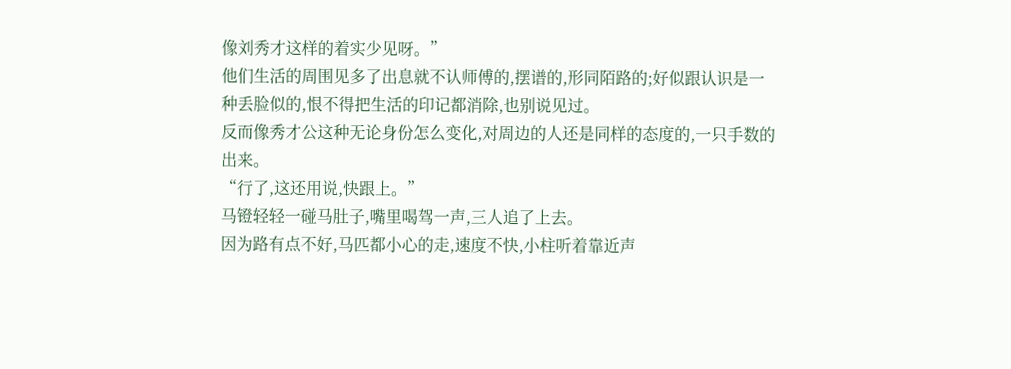像刘秀才这样的着实少见呀。”
他们生活的周围见多了出息就不认师傅的,摆谱的,形同陌路的;好似跟认识是一种丢脸似的,恨不得把生活的印记都消除,也别说见过。
反而像秀才公这种无论身份怎么变化,对周边的人还是同样的态度的,一只手数的出来。
“行了,这还用说,快跟上。”
马镫轻轻一碰马肚子,嘴里喝驾一声,三人追了上去。
因为路有点不好,马匹都小心的走,速度不快,小柱听着靠近声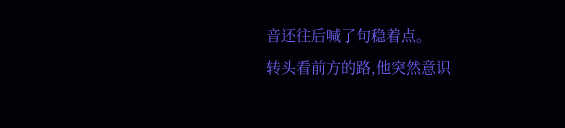音还往后喊了句稳着点。
转头看前方的路,他突然意识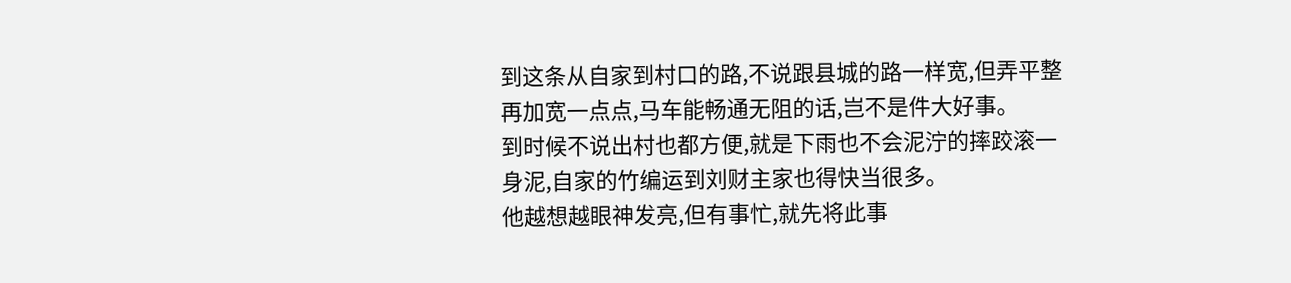到这条从自家到村口的路,不说跟县城的路一样宽,但弄平整再加宽一点点,马车能畅通无阻的话,岂不是件大好事。
到时候不说出村也都方便,就是下雨也不会泥泞的摔跤滚一身泥,自家的竹编运到刘财主家也得快当很多。
他越想越眼神发亮,但有事忙,就先将此事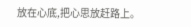放在心底,把心思放赶路上。